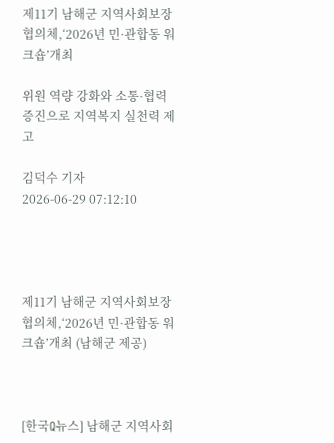제11기 남해군 지역사회보장협의체,‘2026년 민·관합동 워크숍’개최

위원 역량 강화와 소통·협력 증진으로 지역복지 실천력 제고

김덕수 기자
2026-06-29 07:12:10




제11기 남해군 지역사회보장협의체,‘2026년 민·관합동 워크숍’개최 (남해군 제공)



[한국Q뉴스] 남해군 지역사회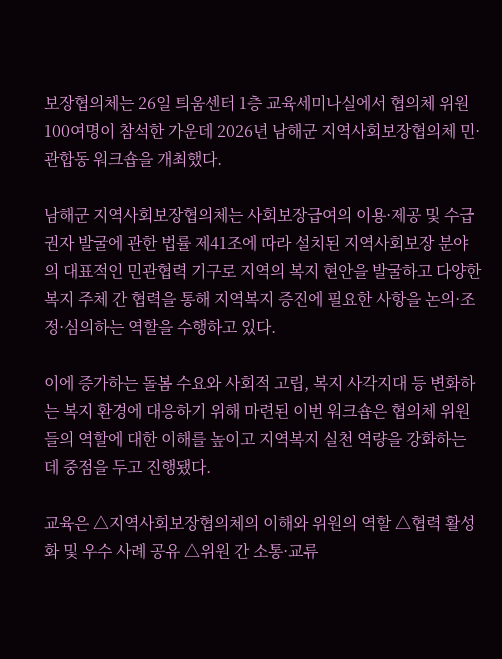보장협의체는 26일 틔움센터 1층 교육세미나실에서 협의체 위원 100여명이 참석한 가운데 2026년 남해군 지역사회보장협의체 민·관합동 워크숍을 개최했다.

남해군 지역사회보장협의체는 사회보장급여의 이용·제공 및 수급권자 발굴에 관한 법률 제41조에 따라 설치된 지역사회보장 분야의 대표적인 민관협력 기구로 지역의 복지 현안을 발굴하고 다양한 복지 주체 간 협력을 통해 지역복지 증진에 필요한 사항을 논의·조정·심의하는 역할을 수행하고 있다.

이에 증가하는 돌봄 수요와 사회적 고립, 복지 사각지대 등 변화하는 복지 환경에 대응하기 위해 마련된 이번 워크숍은 협의체 위원들의 역할에 대한 이해를 높이고 지역복지 실천 역량을 강화하는 데 중점을 두고 진행됐다.

교육은 △지역사회보장협의체의 이해와 위원의 역할 △협력 활성화 및 우수 사례 공유 △위원 간 소통·교류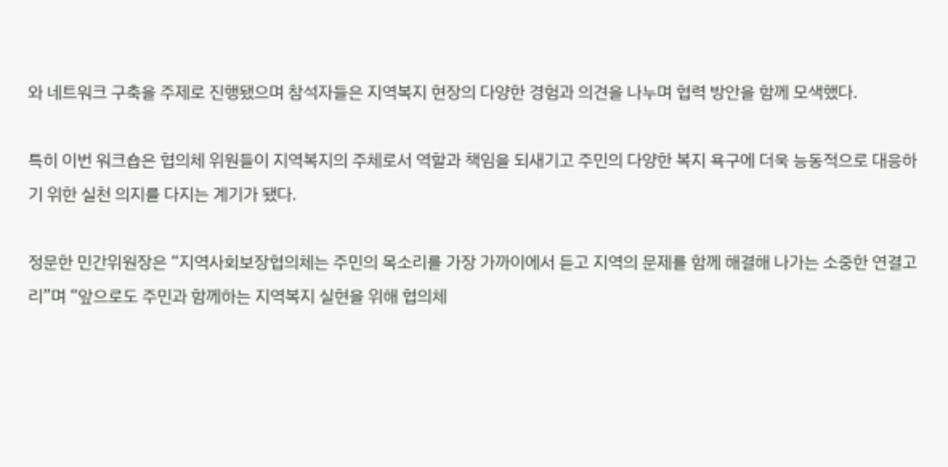와 네트워크 구축을 주제로 진행됐으며 참석자들은 지역복지 현장의 다양한 경험과 의견을 나누며 협력 방안을 함께 모색했다.

특히 이번 워크숍은 협의체 위원들이 지역복지의 주체로서 역할과 책임을 되새기고 주민의 다양한 복지 욕구에 더욱 능동적으로 대응하기 위한 실천 의지를 다지는 계기가 됐다.

정문한 민간위원장은 “지역사회보장협의체는 주민의 목소리를 가장 가까이에서 듣고 지역의 문제를 함께 해결해 나가는 소중한 연결고리”며 “앞으로도 주민과 함께하는 지역복지 실현을 위해 협의체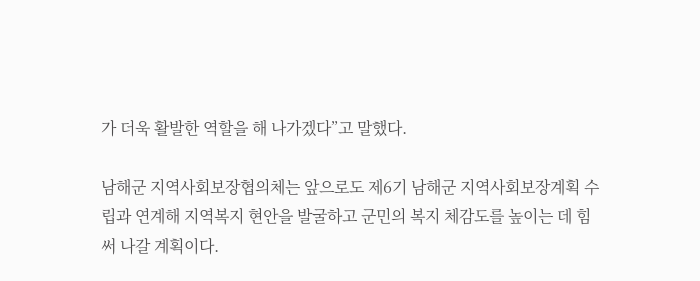가 더욱 활발한 역할을 해 나가겠다”고 말했다.

남해군 지역사회보장협의체는 앞으로도 제6기 남해군 지역사회보장계획 수립과 연계해 지역복지 현안을 발굴하고 군민의 복지 체감도를 높이는 데 힘써 나갈 계획이다.